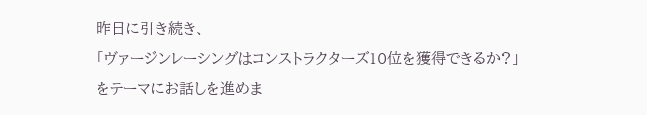昨日に引き続き、
「ヴァージンレーシングはコンストラクターズ10位を獲得できるか?」
をテーマにお話しを進めま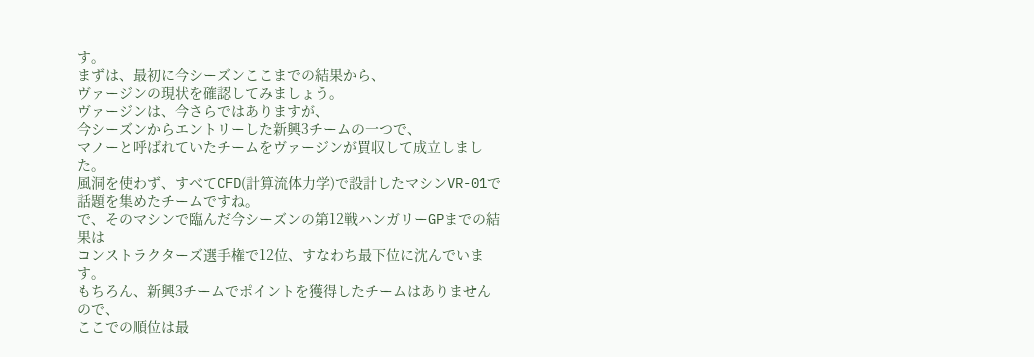す。
まずは、最初に今シーズンここまでの結果から、
ヴァージンの現状を確認してみましょう。
ヴァージンは、今さらではありますが、
今シーズンからエントリーした新興3チームの一つで、
マノーと呼ばれていたチームをヴァージンが買収して成立しました。
風洞を使わず、すべてCFD(計算流体力学)で設計したマシンVR-01で
話題を集めたチームですね。
で、そのマシンで臨んだ今シーズンの第12戦ハンガリーGPまでの結果は
コンストラクターズ選手権で12位、すなわち最下位に沈んでいます。
もちろん、新興3チームでポイントを獲得したチームはありませんので、
ここでの順位は最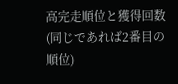高完走順位と獲得回数(同じであれば2番目の順位)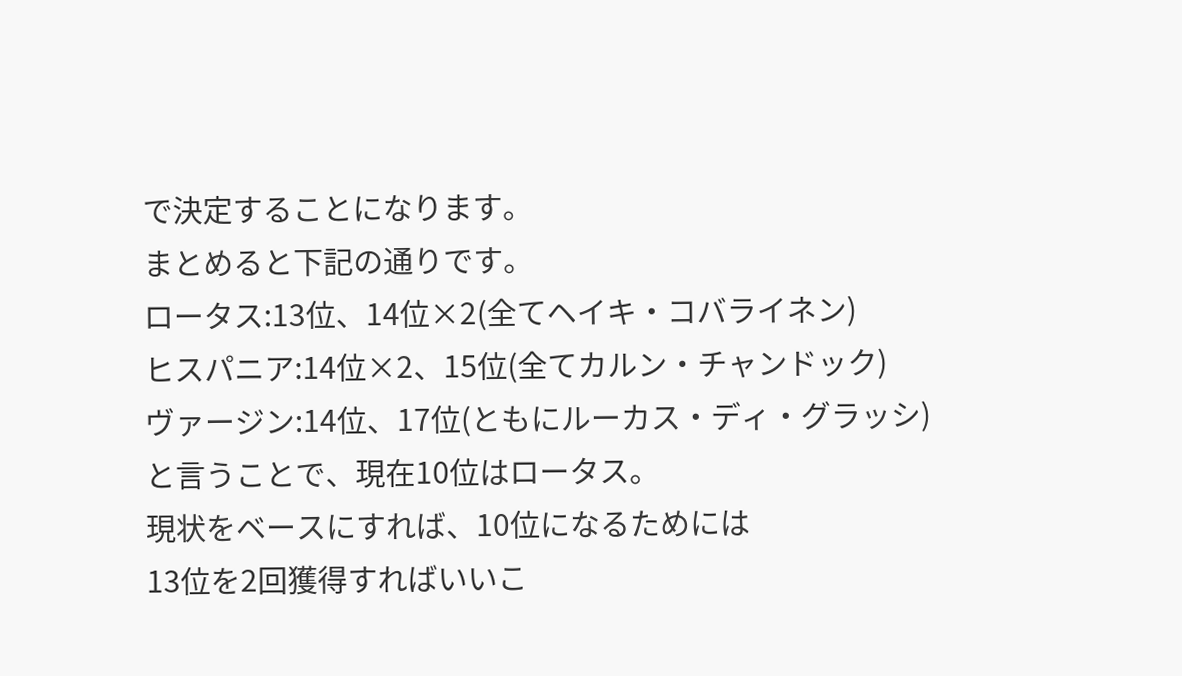で決定することになります。
まとめると下記の通りです。
ロータス:13位、14位×2(全てヘイキ・コバライネン)
ヒスパニア:14位×2、15位(全てカルン・チャンドック)
ヴァージン:14位、17位(ともにルーカス・ディ・グラッシ)
と言うことで、現在10位はロータス。
現状をベースにすれば、10位になるためには
13位を2回獲得すればいいこ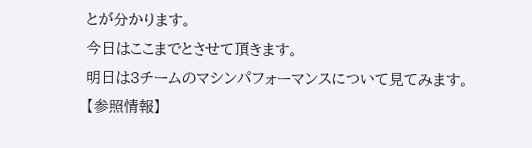とが分かります。
今日はここまでとさせて頂きます。
明日は3チームのマシンパフォーマンスについて見てみます。
【参照情報】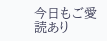今日もご愛読あり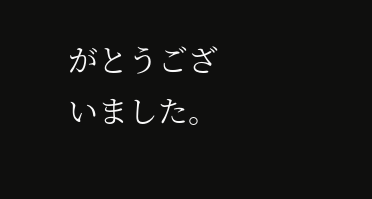がとうございました。